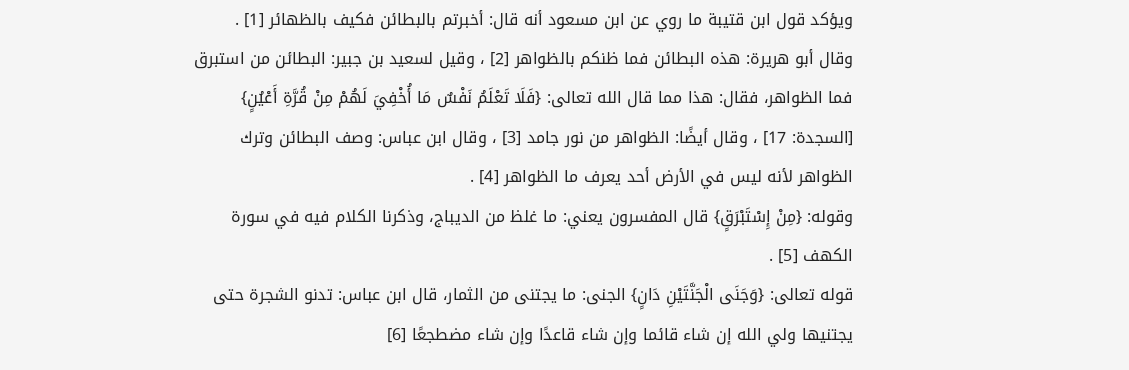ويؤكد قول ابن قتيبة ما روي عن ابن مسعود أنه قال: أخبرتم بالبطائن فكيف بالظهائر [1] .
وقال أبو هريرة: هذه البطائن فما ظنكم بالظواهر [2] ، وقيل لسعيد بن جبير: البطائن من استبرق فما الظواهر، فقال: هذا مما قال الله تعالى: {فَلَا تَعْلَمُ نَفْسٌ مَا أُخْفِيَ لَهُمْ مِنْ قُرَّةِ أَعْيُنٍ} [السجدة: 17] ، وقال أيضًا: الظواهر من نور جامد [3] ، وقال ابن عباس: وصف البطائن وترك الظواهر لأنه ليس في الأرض أحد يعرف ما الظواهر [4] .
وقوله: {مِنْ إِسْتَبْرَقٍ} قال المفسرون يعني: ما غلظ من الديباج، وذكرنا الكلام فيه في سورة الكهف [5] .
قوله تعالى: {وَجَنَى الْجَنَّتَيْنِ دَانٍ} الجنى: ما يجتنى من الثمار، قال ابن عباس: تدنو الشجرة حتى يجتنيها ولي الله إن شاء قائما وإن شاء قاعدًا وإن شاء مضطجعًا [6]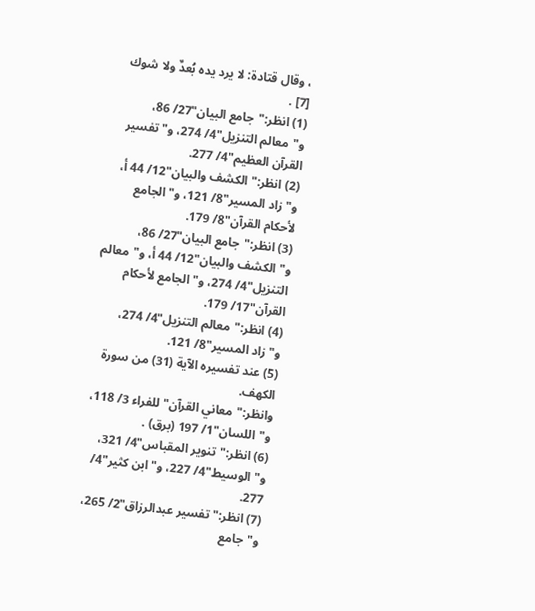، وقال قتادة: لا يرد يده بُعدٌ ولا شوك [7] .
(1) انظر:"جامع البيان"27/ 86، و"معالم التنزيل"4/ 274، و"تفسير القرآن العظيم"4/ 277.
(2) انظر:"الكشف والبيان"12/ 44 أ، و"زاد المسير"8/ 121، و"الجامع لأحكام القرآن"8/ 179.
(3) انظر:"جامع البيان"27/ 86، و"الكشف والبيان"12/ 44 أ، و"معالم التنزيل"4/ 274، و"الجامع لأحكام القرآن"17/ 179.
(4) انظر:"معالم التنزيل"4/ 274، و"زاد المسير"8/ 121.
(5) عند تفسيره الآية (31) من سورة الكهف.
وانظر:"معاني القرآن"للفراء 3/ 118، و"اللسان"1/ 197 (برق) .
(6) انظر:"تنوير المقباس"4/ 321، و"الوسيط"4/ 227، و"ابن كثير"4/ 277.
(7) انظر:"تفسير عبدالرزاق"2/ 265، و"جامع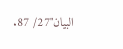البيان"27/ 87.